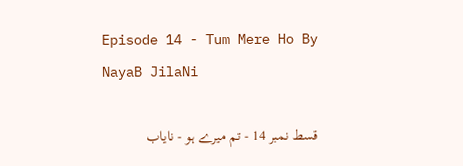Episode 14 - Tum Mere Ho By NayaB JilaNi

قسط نمبر 14 - تم میرے ہو - نایاب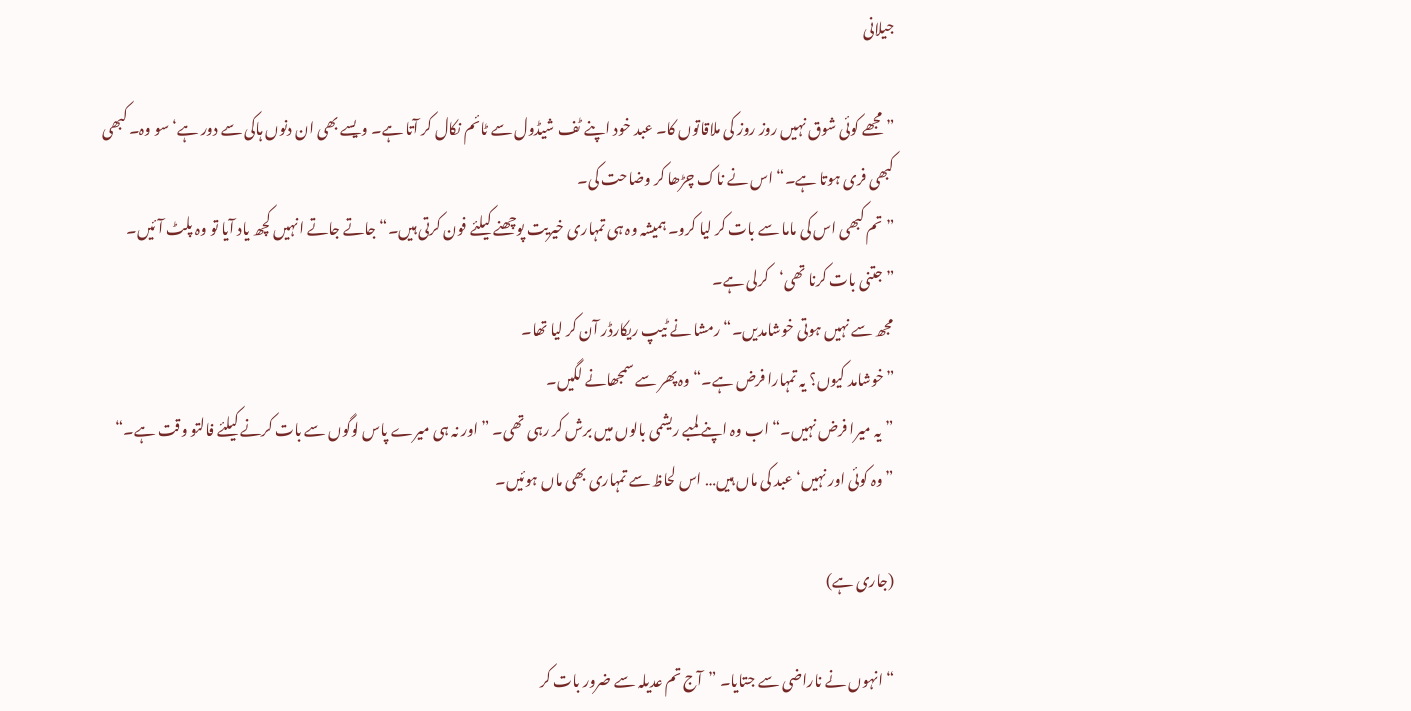جیلانی

”مجھے کوئی شوق نہیں روز روز کی ملاقاتوں کا۔ عبد خود اپنے ٹف شیڈول سے ٹائم نکال کر آتا ہے۔ ویسے بھی ان دنوں ہاکی سے دور ہے‘سو وہ۔ کبھی کبھی فری ہوتا ہے۔“ اس نے ناک چڑھا کر وضاحت کی۔
”تم کبھی اس کی ماما سے بات کر لیا کرو۔ ہمیشہ وہ ہی تمہاری خیریت پوچھنے کیلئے فون کرتی ہیں۔“ جاتے جاتے انہیں کچھ یاد آیا تو وہ پلٹ آئیں۔
”جتنی بات کرنا تھی‘کرلی ہے۔
مجھ سے نہیں ہوتی خوشامدیں۔“ رمشا نے ٹیپ ریکارڈر آن کر لیا تھا۔
”خوشامد کیوں؟ یہ تمہارا فرض ہے۔“ وہ پھر سے سمجھانے لگیں۔
”یہ میرا فرض نہیں۔“ اب وہ اپنے لمبے ریشمی بالوں میں برش کر رہی تھی۔ ”اور نہ ہی میرے پاس لوگوں سے بات کرنے کیلئے فالتو وقت ہے۔“
”وہ کوئی اور نہیں‘عبد کی ماں ہیں… اس لحاظ سے تمہاری بھی ماں ہوئیں۔

(جاری ہے)

“ انہوں نے ناراضی سے جتایا۔ ”آج تم عدیلہ سے ضرور بات کر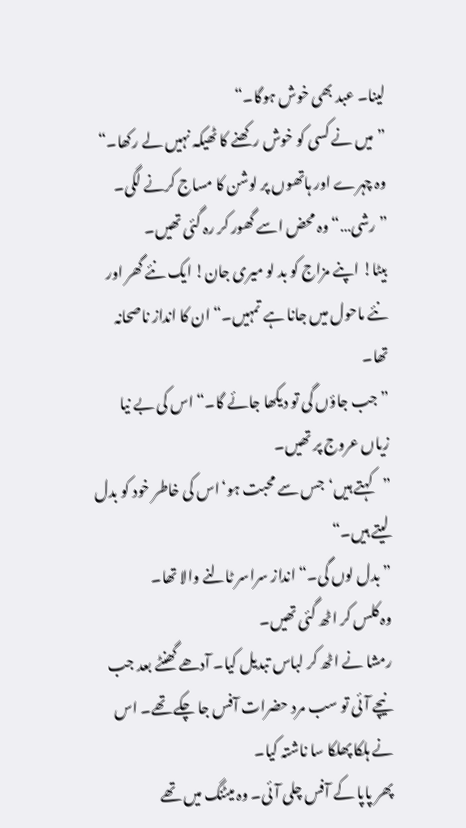لینا۔ عبد بھی خوش ہوگا۔“
”میں نے کسی کو خوش رکھنے کا ٹھیکہ نہیں لے رکھا۔“ وہ چہرے اور ہاتھوں پر لوشن کا مساج کرنے لگی۔
”رشی…“ وہ محض اسے گھور کر رہ گئی تھیں۔
بیٹا! اپنے مزاج کو بد لو میری جان! ایک نئے گھر اور نئے ماحول میں جانا ہے تمہیں۔“ ان کا انداز ناصحانہ تھا۔
”جب جاؤں گی تو دیکھا جائے گا۔“ اس کی بے نیا زیاں عروج پر تھیں۔
”کہتے ہیں‘جس سے محبت ہو‘اس کی خاطر خود کو بدل لیتے ہیں۔“
”بدل لوں گی۔“ انداز سراسر ٹالنے والا تھا۔
وہ کلس کر اٹھ گئی تھیں۔
رمشا نے اٹھ کر لباس تبدیل کیا۔ آدھے گھنٹے بعد جب نیچے آئی تو سب مرد حضرات آفس جا چکے تھے۔ اس نے ہلکا پھلکا سا ناشتہ کیا۔
پھر پاپا کے آفس چلی آئی۔ وہ میٹنگ میں تھے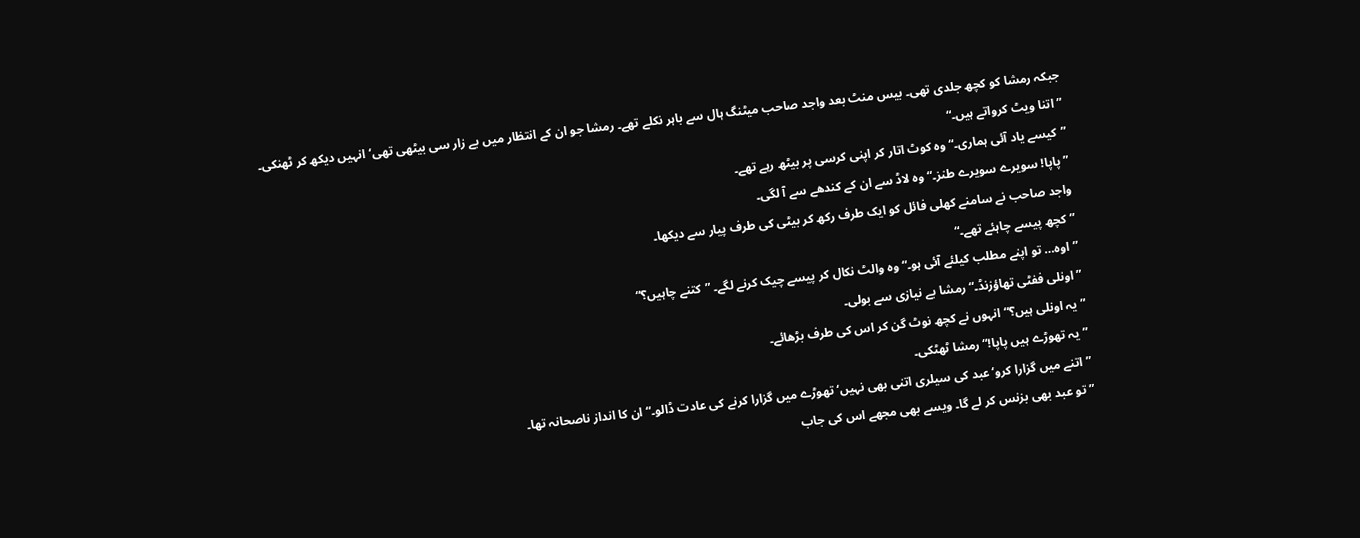جبکہ رمشا کو کچھ جلدی تھی۔ بیس منٹ بعد واجد صاحب میٹنگ ہال سے باہر نکلے تھے۔ رمشا جو ان کے انتظار میں بے زار سی بیٹھی تھی‘انہیں دیکھ کر ٹھنکی۔
”اتنا ویٹ کرواتے ہیں۔“
”کیسے یاد آئی ہماری۔“ وہ کوٹ اتار کر اپنی کرسی پر بیٹھ رہے تھے۔
”پاپا! سویرے سویرے طنز۔“ وہ لاڈ سے ان کے کندھے سے آ لگی۔
واجد صاحب نے سامنے کھلی فائل کو ایک طرف رکھ کر بیٹی کی طرف پیار سے دیکھا۔
”کچھ پیسے چاہئے تھے۔“
”اوہ… تو اپنے مطلب کیلئے آئی ہو۔“ وہ والٹ نکال کر پیسے چیک کرنے لگے۔ ”کتنے چاہیں؟“
”اونلی ففٹی تھاؤزنڈ۔“ رمشا بے نیازی سے بولی۔
”یہ اونلی ہیں؟“ انہوں نے کچھ نوٹ گن کر اس کی طرف بڑھائے۔
”یہ تھوڑے ہیں پاپا!“ رمشا ٹھٹکی۔
”اتنے میں گزارا کرو‘عبد کی سیلری اتنی بھی نہیں‘تھوڑے میں گزارا کرنے کی عادت ڈالو۔“ ان کا انداز ناصحانہ تھا۔
”تو عبد بھی بزنس کر لے گا۔ ویسے بھی مجھے اس کی جاب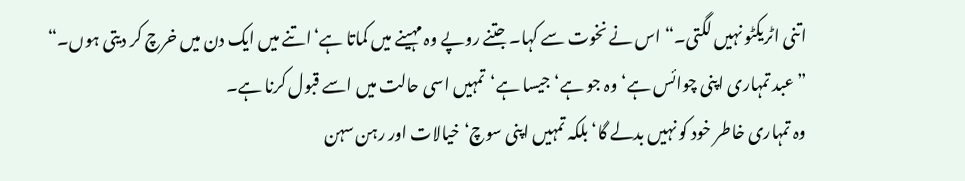اتنی اٹریکٹو نہیں لگتی۔“ اس نے نخوت سے کہا۔ جتنے روپے وہ مہینے میں کماتا ہے‘اتنے میں ایک دن میں خرچ کر دیتی ہوں۔“
”عبد تمہاری اپنی چوائس ہے‘وہ جو ہے‘جیسا ہے‘تمہیں اسی حالت میں اسے قبول کرنا ہے۔
وہ تمہاری خاطر خود کو نہیں بدلے گا‘بلکہ تمہیں اپنی سوچ‘خیالات اور رہن سہن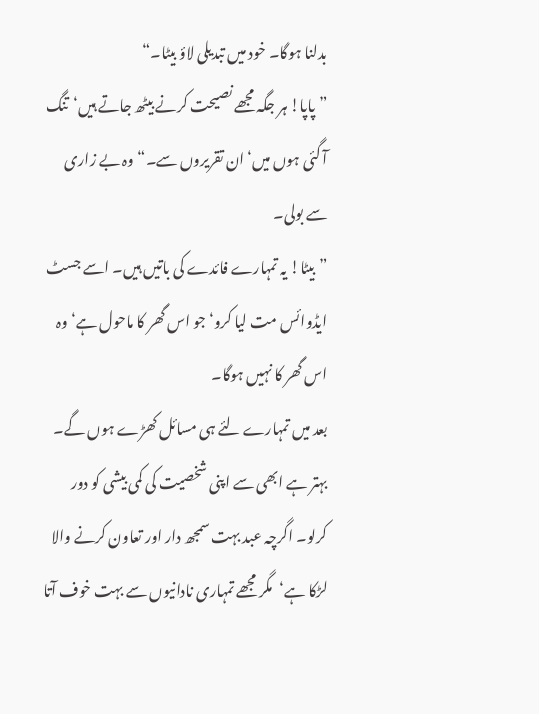بدلنا ہوگا۔ خود میں تبدیلی لاؤ بیٹا۔“
”پاپا! ہر جگہ مجھے نصیحت کرنے بیٹھ جاتے ہیں‘تنگ آ گئی ہوں میں‘ان تقریروں سے۔“ وہ بے زاری سے بولی۔
”بیٹا! یہ تمہارے فائدے کی باتیں ہیں۔ اسے جسٹ ایڈوائس مت لیا کرو‘جو اس گھر کا ماحول ہے‘وہ اس گھر کا نہیں ہوگا۔
بعد میں تمہارے لئے ہی مسائل کھڑے ہوں گے۔ بہتر ہے ابھی سے اپنی شخصیت کی کمی بیشی کو دور کرلو۔ اگرچہ عبد بہت سمجھ دار اور تعاون کرنے والا لڑکا ہے‘مگر مجھے تمہاری نادانیوں سے بہت خوف آتا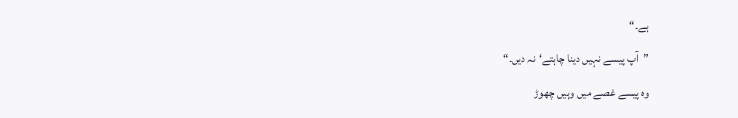ہے۔“
”آپ پیسے نہیں دینا چاہتے‘نہ دیں۔“
وہ پیسے غصے میں وہیں چھوڑ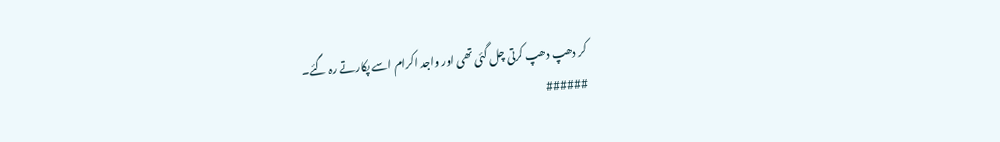کر دھپ دھپ کرتی چل گئی تھی اور واجد اکرام اسے پکارتے رہ گئے۔
######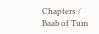Chapters / Baab of Tum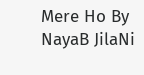Mere Ho By NayaB JilaNi